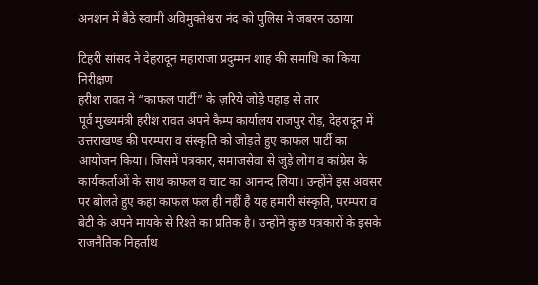अनशन में बैठे स्वामी अविमुक्तेश्वरा नंद को पुलिस ने जबरन उठाया

टिहरी सांसद ने देहरादून महाराजा प्रदुम्मन शाह की समाधि का किया निरीक्षण
हरीश रावत ने “काफल पार्टी” के ज़रिये जोड़े पहाड़ से तार
पूर्व मुख्यमंत्री हरीश रावत अपने कैम्प कार्यालय राजपुर रोड़, देहरादून में उत्तराखण्ड की परम्परा व संस्कृति को जोड़ते हुए काफल पार्टी का आयोजन किया। जिसमें पत्रकार, समाजसेवा से जुड़े लोग व कांग्रेस के कार्यकर्ताओं के साथ काफल व चाट का आनन्द लिया। उन्होंने इस अवसर पर बोलते हुए कहा काफल फल ही नहीं है यह हमारी संस्कृति, परम्परा व बेटी के अपने मायके से रिश्ते का प्रतिक है। उन्होंने कुछ पत्रकारों के इसके राजनैतिक निहर्ताथ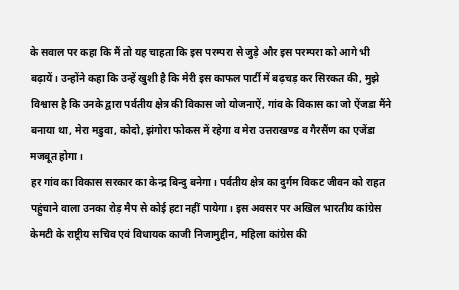के सवाल पर कहा कि मैं तो यह चाहता कि इस परम्परा से जुड़े और इस परम्परा को आगे भी बढ़ायें। उन्होंने कहा कि उन्हें खुशी है कि मेरी इस काफल पार्टी में बढ़चड़ कर सिरकत की, मुझे विश्वास है कि उनके द्वारा पर्वतीय क्षेत्र की विकास जो योजनाऐं, गांव के विकास का जो ऐंजडा मैंने बनाया था, मेरा मडुवा, कोदो, झंगोरा फोकस में रहेगा व मेरा उत्तराखण्ड व गैरसैंण का एजेंडा मजबूत होगा।
हर गांव का विकास सरकार का केन्द्र बिन्दु बनेगा। पर्वतीय क्षेत्र का दुर्गम विकट जीवन को राहत पहुंचाने वाला उनका रोड़ मैप से कोई हटा नहीं पायेगा। इस अवसर पर अखिल भारतीय कांग्रेस केमटी के राष्ट्रीय सचिव एवं विधायक काजी निजामुद्दीन, महिला कांग्रेस की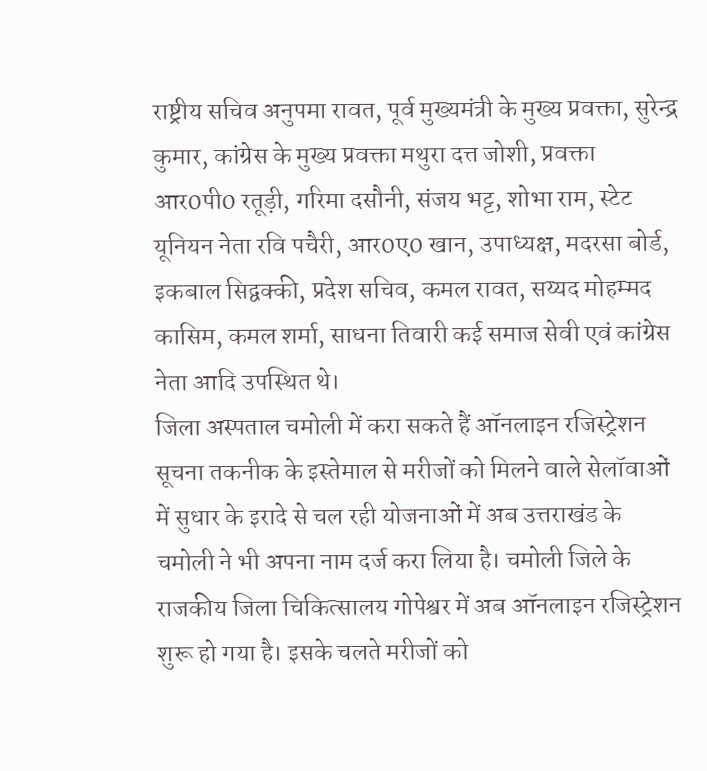राष्ट्रीय सचिव अनुपमा रावत, पूर्व मुख्यमंत्री के मुख्य प्रवक्ता, सुरेन्द्र कुमार, कांग्रेस के मुख्य प्रवक्ता मथुरा दत्त जोशी, प्रवक्ता आर0पी0 रतूड़ी, गरिमा दसौनी, संजय भट्ट, शोभा राम, स्टेट यूनियन नेता रवि पचैरी, आर0ए0 खान, उपाध्यक्ष, मदरसा बोर्ड, इकबाल सिद्वक्की, प्रदेश सचिव, कमल रावत, सय्यद मोहम्मद कासिम, कमल शर्मा, साधना तिवारी कई समाज सेवी एवं कांग्रेस नेता आदि उपस्थित थे।
जिला अस्पताल चमोली में करा सकते हैं ऑनलाइन रजिस्ट्रेशन
सूचना तकनीक के इस्तेमाल से मरीजों को मिलने वाले सेलॉवाओं में सुधार के इरादे से चल रही योजनाओं में अब उत्तराखंड के चमोली ने भी अपना नाम दर्ज करा लिया है। चमोली जिले के राजकीय जिला चिकित्सालय गोपेश्वर में अब ऑनलाइन रजिस्ट्रेशन शुरू हो गया है। इसके चलते मरीजों को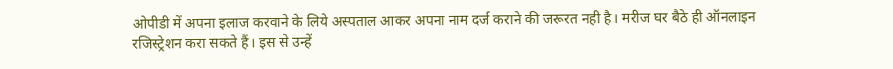ओपीडी में अपना इलाज करवाने के लिये अस्पताल आकर अपना नाम दर्ज कराने की जरूरत नही है। मरीज घर बैठे ही ऑनलाइन रजिस्ट्रेशन करा सकते हैं। इस से उन्हें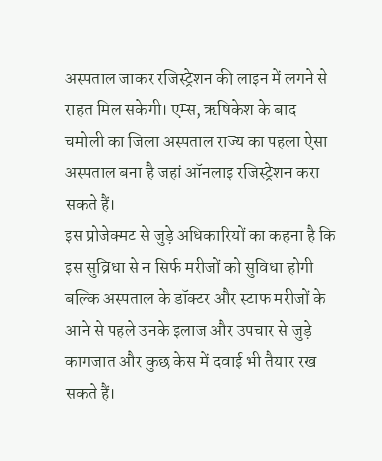अस्पताल जाकर रजिस्ट्रेशन की लाइन में लगने से राहत मिल सकेगी। एम्स, ऋषिकेश के बाद चमोली का जिला अस्पताल राज्य का पहला ऐसा अस्पताल बना है जहां ऑनलाइ रजिस्ट्रेशन करा सकते हैं।
इस प्रोजेक्मट से जुड़े अधिकारियों का कहना है कि इस सुव्रिधा से न सिर्फ मरीजों को सुविधा होगी बल्कि अस्पताल के डॉक्टर और स्टाफ मरीजों के आने से पहले उनके इलाज और उपचार से जुड़े कागजात और कुछ केस में दवाई भी तैयार रख सकते हैं।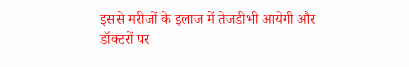इससे मरीजों के इलाज में तेजडीभी आयेगी और डॉक्टरों पर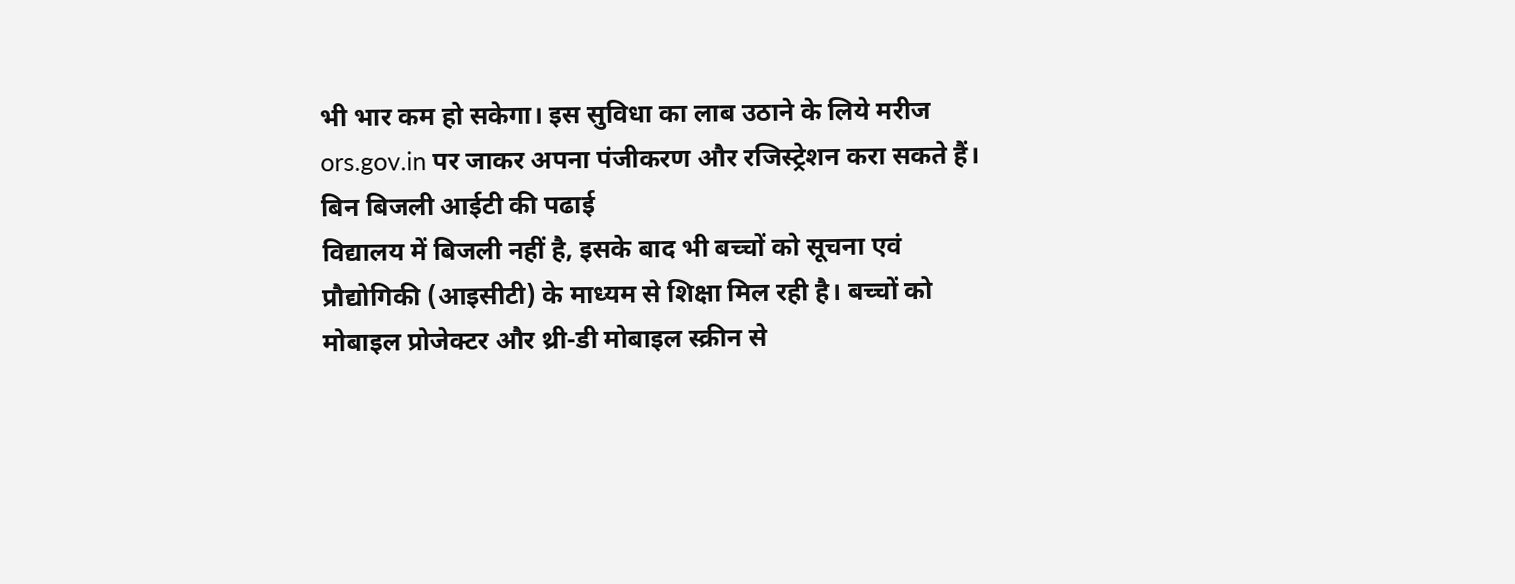भी भार कम हो सकेगा। इस सुविधा का लाब उठाने के लिये मरीज ors.gov.in पर जाकर अपना पंजीकरण और रजिस्ट्रेशन करा सकते हैं।
बिन बिजली आईटी की पढाई
विद्यालय में बिजली नहीं है, इसके बाद भी बच्चों को सूचना एवं प्रौद्योगिकी (आइसीटी) के माध्यम से शिक्षा मिल रही है। बच्चों को मोबाइल प्रोजेक्टर और थ्री-डी मोबाइल स्क्रीन से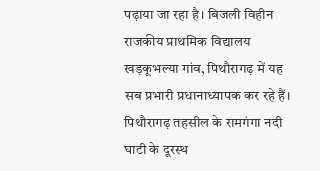पढ़ाया जा रहा है। बिजली विहीन राजकीय प्राथमिक विद्यालय खड़कूभल्या गांव, पिथौरागढ़ में यह सब प्रभारी प्रधानाध्यापक कर रहे हैं।
पिथौरागढ़ तहसील के रामगंगा नदी घाटी के दूरस्थ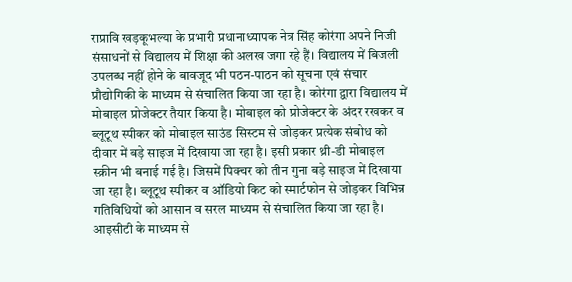राप्रावि खड़कूभल्या के प्रभारी प्रधानाध्यापक नेत्र सिंह कोरंगा अपने निजी संसाधनों से विद्यालय में शिक्षा की अलख जगा रहे हैं। विद्यालय में बिजली उपलब्ध नहीं होने के बावजूद भी पठन-पाठन को सूचना एवं संचार प्रौद्योगिकी के माध्यम से संचालित किया जा रहा है। कोरंगा द्वारा विद्यालय में मोबाइल प्रोजेक्टर तैयार किया है। मोबाइल को प्रोजेक्टर के अंदर रखकर व ब्लूटूथ स्पीकर को मोबाइल साउंड सिस्टम से जोड़कर प्रत्येक संबोध को दीवार में बड़े साइज में दिखाया जा रहा है। इसी प्रकार थ्री-डी मोबाइल स्क्रीन भी बनाई गई है। जिसमें पिक्चर को तीन गुना बड़े साइज में दिखाया जा रहा है। ब्लूटूथ स्पीकर व ऑडियो किट को स्मार्टफोन से जोड़कर विभिन्न गतिविधियों को आसान व सरल माध्यम से संचालित किया जा रहा है।
आइसीटी के माध्यम से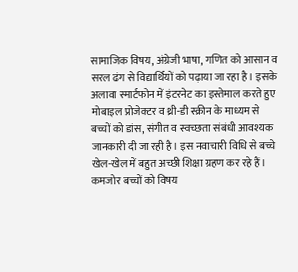सामाजिक विषय, अंग्रेजी भाषा, गणित को आसान व सरल ढंग से विद्यार्थियों को पढ़ाया जा रहा है। इसके अलावा स्मार्टफोन में इंटरनेट का इस्तेमाल करते हुए मोबाइल प्रोजेक्टर व थ्री-डी स्क्रीन के माध्यम से बच्चों को डांस, संगीत व स्वच्छता संबंधी आवश्यक जानकारी दी जा रही है। इस नवाचारी विधि से बच्चे खेल-खेल में बहुत अच्छी शिक्षा ग्रहण कर रहे हैं। कमजोर बच्चों को विषय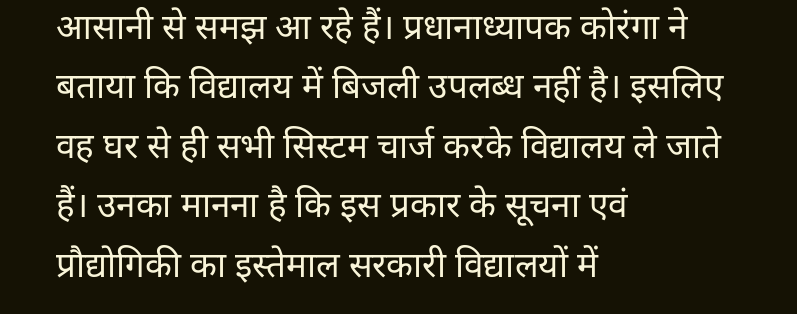आसानी से समझ आ रहे हैं। प्रधानाध्यापक कोरंगा ने बताया कि विद्यालय में बिजली उपलब्ध नहीं है। इसलिए वह घर से ही सभी सिस्टम चार्ज करके विद्यालय ले जाते हैं। उनका मानना है कि इस प्रकार के सूचना एवं प्रौद्योगिकी का इस्तेमाल सरकारी विद्यालयों में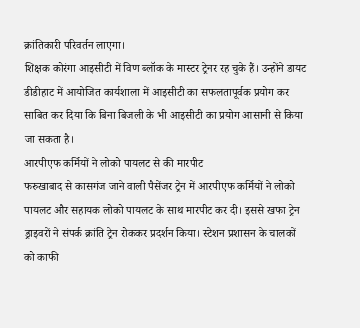क्रांतिकारी परिवर्तन लाएगा।
शिक्षक कोरंगा आइसीटी में विण ब्लॉक के मास्टर ट्रेनर रह चुके हैं। उन्होंने डायट डीडीहाट में आयोजित कार्यशाला में आइसीटी का सफलतापूर्वक प्रयोग कर साबित कर दिया कि बिना बिजली के भी आइसीटी का प्रयोग आसानी से किया जा सकता है।
आरपीएफ कर्मियों ने लोको पायलट से की मारपीट
फरुखाबाद से कासगंज जाने वाली पैसेंजर ट्रेन में आरपीएफ कर्मियों ने लोको पायलट और सहायक लोको पायलट के साथ मारपीट कर दी। इससे खफा ट्रेन ड्राइवरों ने संपर्क क्रांति ट्रेन रोककर प्रदर्शन किया। स्टेशन प्रशासन के चालकों को काफी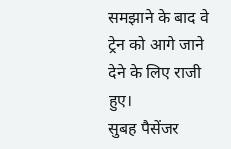समझाने के बाद वे ट्रेन को आगे जाने देने के लिए राजी हुए।
सुबह पैसेंजर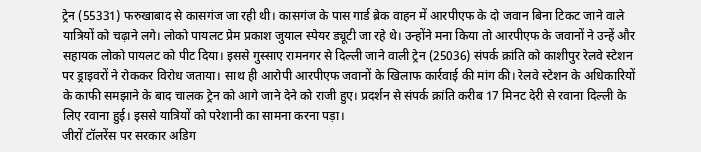ट्रेन (55331) फरुखाबाद से कासगंज जा रही थी। कासगंज के पास गार्ड ब्रेक वाहन में आरपीएफ के दो जवान बिना टिकट जाने वाले यात्रियों को चढ़ाने लगे। लोको पायलट प्रेम प्रकाश जुयाल स्पेयर ड्यूटी जा रहे थे। उन्होंने मना किया तो आरपीएफ के जवानों ने उन्हें और सहायक लोको पायलट को पीट दिया। इससे गुस्साए रामनगर से दिल्ली जाने वाली ट्रेन (25036) संपर्क क्रांति को काशीपुर रेलवे स्टेशन पर ड्राइवरों ने रोककर विरोध जताया। साथ ही आरोपी आरपीएफ जवानों के खिलाफ कार्रवाई की मांग की। रेलवे स्टेशन के अधिकारियों के काफी समझाने के बाद चालक ट्रेन को आगे जाने देने को राजी हुए। प्रदर्शन से संपर्क क्रांति करीब 17 मिनट देरी से रवाना दिल्ली के लिए रवाना हुई। इससे यात्रियों को परेशानी का सामना करना पड़ा।
जीरों टॉलरेंस पर सरकार अडिग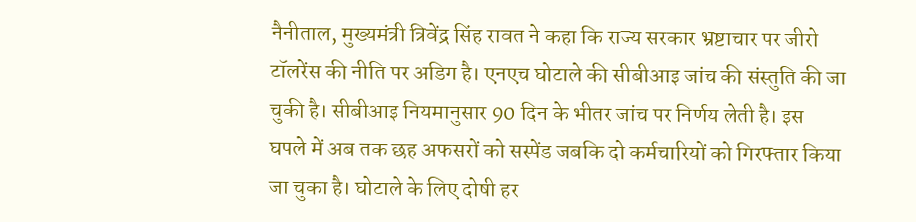नैनीताल, मुख्यमंत्री त्रिवेंद्र सिंह रावत ने कहा कि राज्य सरकार भ्रष्टाचार पर जीरो टॉलरेंस की नीति पर अडिग है। एनएच घोटाले की सीबीआइ जांच की संस्तुति की जा चुकी है। सीबीआइ नियमानुसार 90 दिन के भीतर जांच पर निर्णय लेती है। इस घपले में अब तक छह अफसरों को सस्पेंड जबकि दो कर्मचारियों को गिरफ्तार किया जा चुका है। घोटाले के लिए दोषी हर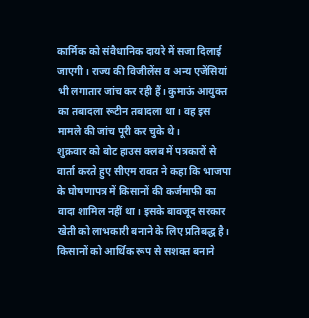कार्मिक को संवैधानिक दायरे में सजा दिलाई जाएगी। राज्य की विजीलेंस व अन्य एजेंसियां भी लगातार जांच कर रही हैं। कुमाऊं आयुक्त का तबादला रूटीन तबादला था। वह इस मामले की जांच पूरी कर चुके थे।
शुक्रवार को बोट हाउस क्लब में पत्रकारों से वार्ता करते हुए सीएम रावत ने कहा कि भाजपा के घोषणापत्र में किसानों की कर्जमाफी का वादा शामिल नहीं था। इसके बावजूद सरकार खेती को लाभकारी बनाने के लिए प्रतिबद्ध है। किसानों को आर्थिक रूप से सशक्त बनाने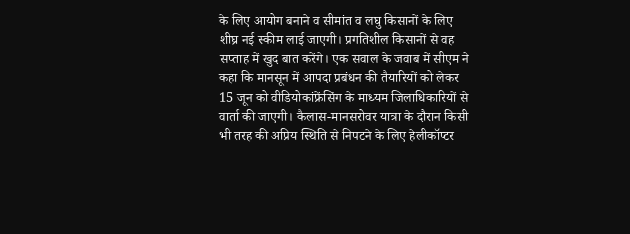के लिए आयोग बनाने व सीमांत व लघु किसानों के लिए शीघ्र नई स्कीम लाई जाएगी। प्रगतिशील किसानों से वह सप्ताह में खुद बात करेंगे। एक सवाल के जवाब में सीएम ने कहा कि मानसून में आपदा प्रबंधन की तैयारियों को लेकर 15 जून को वीडियोकांफ्रेंसिंग के माध्यम जिलाधिकारियों से वार्ता की जाएगी। कैलास-मानसरोवर यात्रा के दौरान किसी भी तरह की अप्रिय स्थिति से निपटने के लिए हेलीकॉप्टर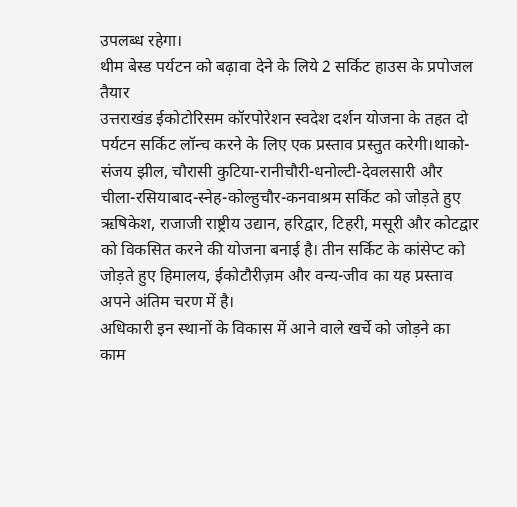उपलब्ध रहेगा।
थीम बेस्ड पर्यटन को बढ़ावा देने के लिये 2 सर्किट हाउस के प्रपोजल तैयार
उत्तराखंड ईकोटोरिसम कॉरपोरेशन स्वदेश दर्शन योजना के तहत दो पर्यटन सर्किट लॉन्च करने के लिए एक प्रस्ताव प्रस्तुत करेगी।थाको-संजय झील, चौरासी कुटिया-रानीचौरी-धनोल्टी-देवलसारी और चीला-रसियाबाद-स्नेह-कोल्हुचौर-कनवाश्रम सर्किट को जोड़ते हुए ऋषिकेश, राजाजी राष्ट्रीय उद्यान, हरिद्वार, टिहरी, मसूरी और कोटद्वार को विकसित करने की योजना बनाई है। तीन सर्किट के कांसेप्ट को जोड़ते हुए हिमालय, ईकोटौरीज़म और वन्य-जीव का यह प्रस्ताव अपने अंतिम चरण में है।
अधिकारी इन स्थानों के विकास में आने वाले खर्चे को जोड़ने का काम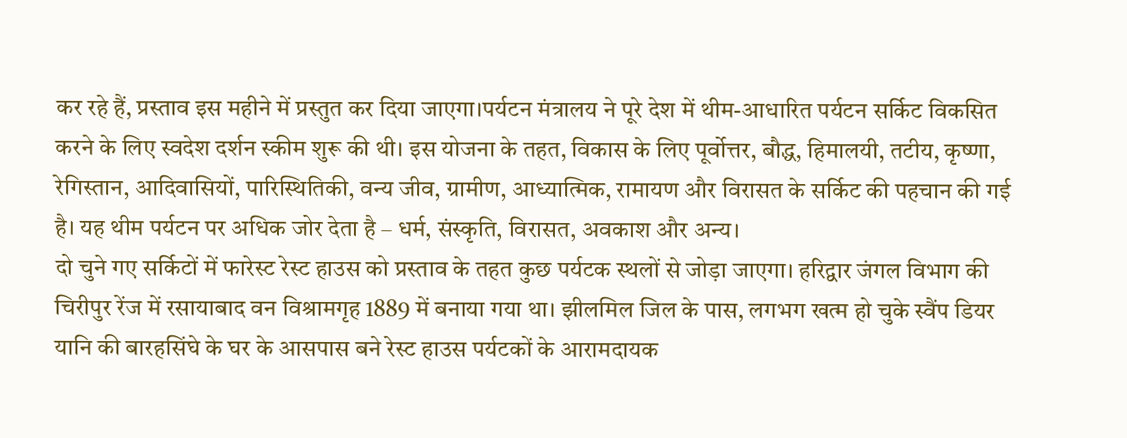कर रहे हैं, प्रस्ताव इस महीने में प्रस्तुत कर दिया जाएगा।पर्यटन मंत्रालय ने पूरे देश में थीम-आधारित पर्यटन सर्किट विकसित करने के लिए स्वदेश दर्शन स्कीम शुरू की थी। इस योजना के तहत, विकास के लिए पूर्वोत्तर, बौद्ध, हिमालयी, तटीय, कृष्णा, रेगिस्तान, आदिवासियों, पारिस्थितिकी, वन्य जीव, ग्रामीण, आध्यात्मिक, रामायण और विरासत के सर्किट की पहचान की गई है। यह थीम पर्यटन पर अधिक जोर देता है – धर्म, संस्कृति, विरासत, अवकाश और अन्य।
दो चुने गए सर्किटों में फारेस्ट रेस्ट हाउस को प्रस्ताव के तहत कुछ पर्यटक स्थलों से जोड़ा जाएगा। हरिद्वार जंगल विभाग की चिरीपुर रेंज में रसायाबाद वन विश्रामगृह 1889 में बनाया गया था। झीलमिल जिल के पास, लगभग खत्म हो चुके स्वैंप डियर यानि की बारहसिंघे के घर के आसपास बने रेस्ट हाउस पर्यटकों के आरामदायक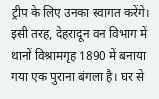ट्रीप के लिए उनका स्वागत करेंगे।
इसी तरह, देहरादून वन विभाग में थानों विश्रामगृह 1890 में बनाया गया एक पुराना बंगला है। घर से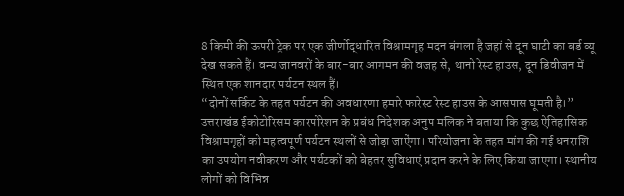8 किमी की ऊपरी ट्रेक पर एक जीर्णोद्धारित विश्रामगृह मदन बंगला है जहां से दून घाटी का बर्ड व्यू देख सकते हैं। वन्य जानवरों के बार-बार आगमन की वजह से, थानो रेस्ट हाउस, दून डिवीजन में स्थित एक शानदार पर्यटन स्थल हैं।
“दोनों सर्किट के तहत पर्यटन की अवधारणा हमारे फारेस्ट रेस्ट हाउस के आसपास घूमती है।” उत्तराखंड ईकोटोरिसम कारपोरेशन के प्रबंध निदेशक अनुप मलिक ने बताया कि कुछ ऐतिहासिक विश्रामगृहों को महत्वपूर्ण पर्यटन स्थलों से जोड़ा जाऐंगा। परियोजना के तहत मांग की गई धनराशि का उपयोग नवीकरण और पर्यटकों को बेहतर सुविधाएं प्रदान करने के लिए किया जाएगा। स्थानीय लोगों को विभिन्न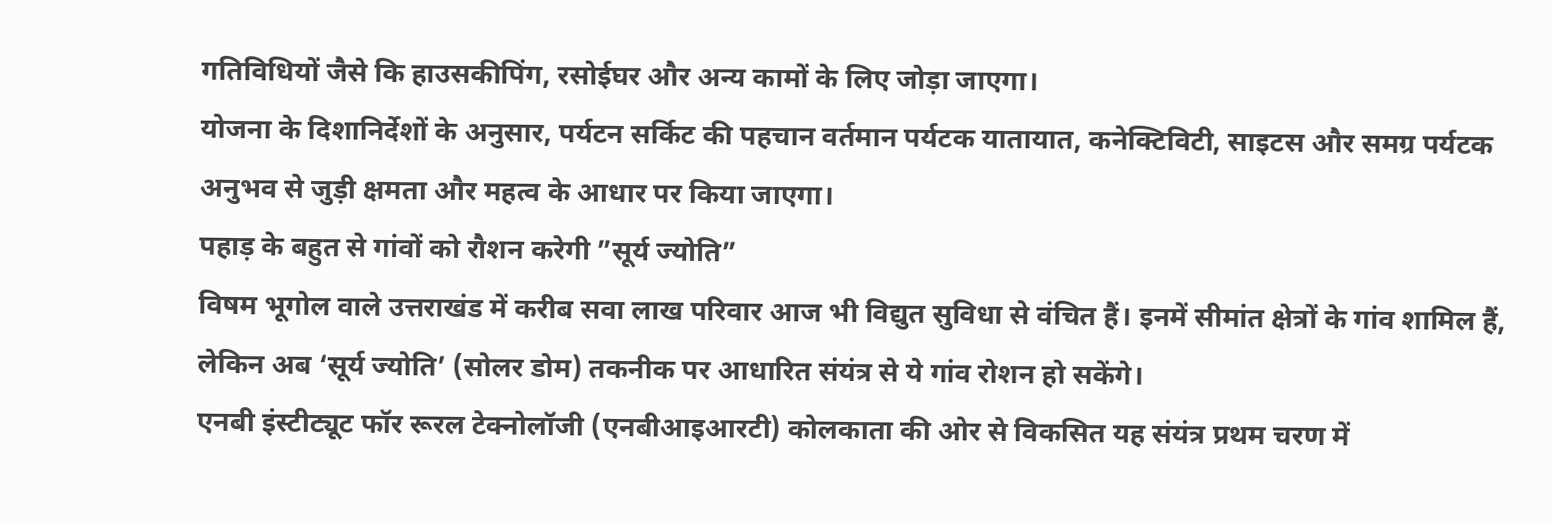गतिविधियों जैसे कि हाउसकीपिंग, रसोईघर और अन्य कामों के लिए जोड़ा जाएगा।
योजना के दिशानिर्देशों के अनुसार, पर्यटन सर्किट की पहचान वर्तमान पर्यटक यातायात, कनेक्टिविटी, साइटस और समग्र पर्यटक अनुभव से जुड़ी क्षमता और महत्व के आधार पर किया जाएगा।
पहाड़ के बहुत से गांवों को रौशन करेगी ”सूर्य ज्योति”
विषम भूगोल वाले उत्तराखंड में करीब सवा लाख परिवार आज भी विद्युत सुविधा से वंचित हैं। इनमें सीमांत क्षेत्रों के गांव शामिल हैं, लेकिन अब ‘सूर्य ज्योति’ (सोलर डोम) तकनीक पर आधारित संयंत्र से ये गांव रोशन हो सकेंगे।
एनबी इंस्टीट्यूट फॉर रूरल टेक्नोलॉजी (एनबीआइआरटी) कोलकाता की ओर से विकसित यह संयंत्र प्रथम चरण में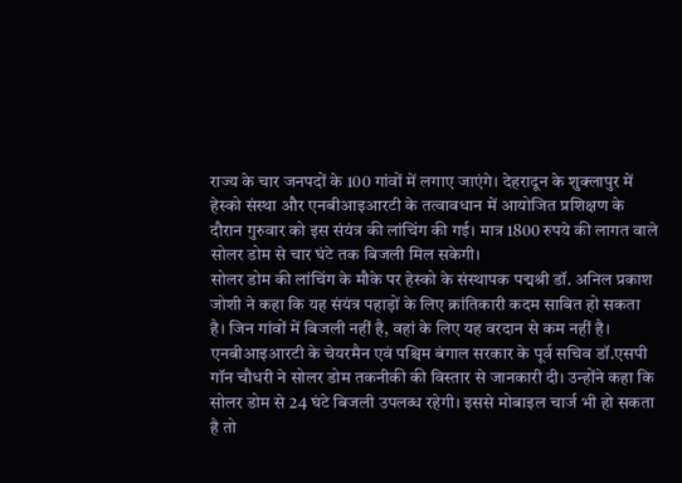राज्य के चार जनपदों के 100 गांवों में लगाए जाएंगे। देहरादून के शुक्लापुर में हेस्को संस्था और एनबीआइआरटी के तत्वावधान में आयोजित प्रशिक्षण के दौरान गुरुवार को इस संयंत्र की लांचिंग की गई। मात्र 1800 रुपये की लागत वाले सोलर डोम से चार घंटे तक बिजली मिल सकेगी।
सोलर डोम की लांचिंग के मौके पर हेस्को के संस्थापक पद्मश्री डॉ. अनिल प्रकाश जोशी ने कहा कि यह संयंत्र पहाड़ों के लिए क्रांतिकारी कदम साबित हो सकता है। जिन गांवों में बिजली नहीं है, वहां के लिए यह वरदान से कम नहीं है। एनबीआइआरटी के चेयरमैन एवं पश्चिम बंगाल सरकार के पूर्व सचिव डॉ.एसपी गॉन चौधरी ने सोलर डोम तकनीकी की विस्तार से जानकारी दी। उन्होंने कहा कि सोलर डोम से 24 घंटे बिजली उपलब्ध रहेगी। इससे मोबाइल चार्ज भी हो सकता है तो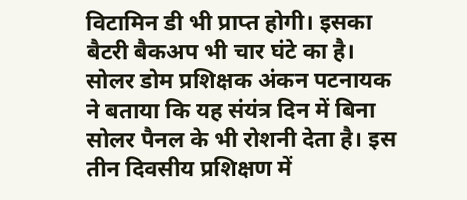विटामिन डी भी प्राप्त होगी। इसका बैटरी बैकअप भी चार घंटे का है।
सोलर डोम प्रशिक्षक अंकन पटनायक ने बताया कि यह संयंत्र दिन में बिना सोलर पैनल के भी रोशनी देता है। इस तीन दिवसीय प्रशिक्षण में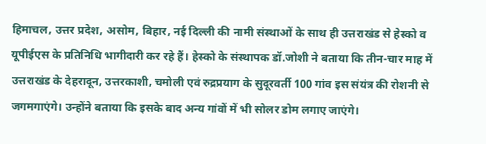हिमाचल, उत्तर प्रदेश, असोम, बिहार, नई दिल्ली की नामी संस्थाओं के साथ ही उत्तराखंड से हेस्को व यूपीईएस के प्रतिनिधि भागीदारी कर रहे हैं। हेस्को के संस्थापक डॉ.जोशी ने बताया कि तीन-चार माह में उत्तराखंड के देहरादून, उत्तरकाशी, चमोली एवं रुद्रप्रयाग के सुदूरवर्ती 100 गांव इस संयंत्र की रोशनी से जगमगाएंगे। उन्होंने बताया कि इसके बाद अन्य गांवों में भी सोलर डोम लगाए जाएंगे।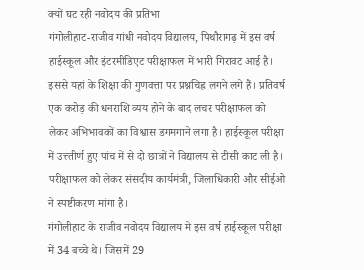क्यों घट रही नवोदय की प्रतिभा
गंगोलीहाट-राजीव गांधी नवोदय विद्यालय, पिथौरागढ़ में इस वर्ष हाईस्कूल और इंटरमीडिएट परीक्षाफल में भारी गिरावट आई है। इससे यहां के शिक्षा की गुणवत्ता पर प्रश्नचिह्न लगने लगे हैं। प्रतिवर्ष एक करोड़ की धनराशि व्यय होने के बाद लचर परीक्षाफल को लेकर अभिभावकों का विश्वास डगमगाने लगा है। हाईस्कूल परीक्षा में उत्त्तीर्ण हुए पांच में से दो छात्रों ने विद्यालय से टीसी काट ली है। परीक्षाफल को लेकर संसदीय कार्यमंत्री, जिलाधिकारी और सीईओ ने स्पष्टीकरण मांगा है।
गंगोलीहाट के राजीव नवोदय विद्यालय मे इस वर्ष हाईस्कूल परीक्षा में 34 बच्चे थे। जिसमें 29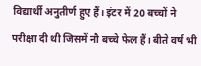विद्यार्थी अनुतीर्ण हुए हैं। इंटर में 20 बच्चों ने परीक्षा दी थी जिसमें नौ बच्चे फेल हैं। बीते वर्ष भी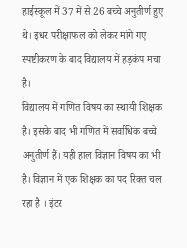हाईस्कूल में 37 में से 26 बच्चे अनुतीर्ण हुए थे। इधर परीक्षाफल को लेकर मांगे गए स्पष्टीकरण के बाद विद्यालय में हड़कंप मचा है।
विद्यालय में गणित विषय का स्थायी शिक्षक है। इसके बाद भी गणित में सर्वाधिक बच्चे अनुतीर्ण हैं। यही हाल विज्ञान विषय का भी है। विज्ञान में एक शिक्षक का पद रिक्त चल रहा है । इंटर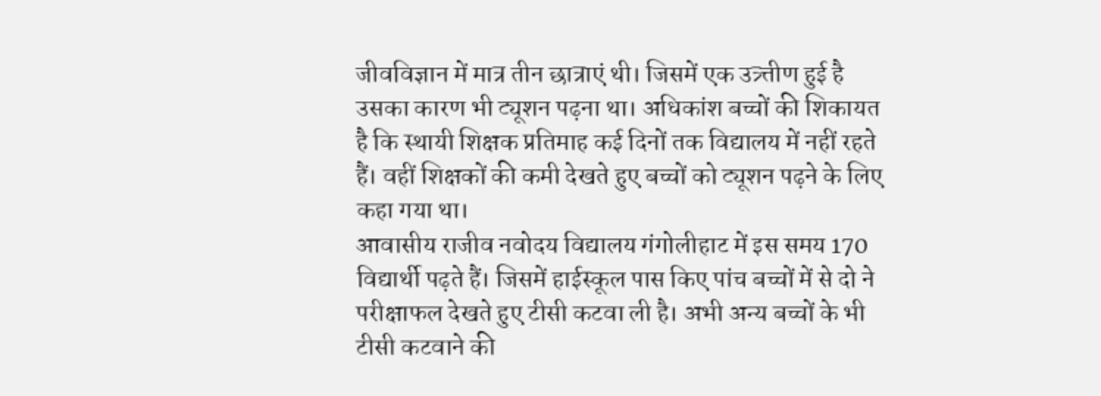जीवविज्ञान में मात्र तीन छात्राएं थी। जिसमें एक उत्र्त्तीण हुई है उसका कारण भी ट्यूशन पढ़ना था। अधिकांश बच्चों की शिकायत है कि स्थायी शिक्षक प्रतिमाह कई दिनों तक विद्यालय में नहीं रहते हैं। वहीं शिक्षकों की कमी देखते हुए बच्चों को ट्यूशन पढ़ने के लिए कहा गया था।
आवासीय राजीव नवोदय विद्यालय गंगोलीहाट में इस समय 170 विद्यार्थी पढ़ते हैं। जिसमें हाईस्कूल पास किए पांच बच्चों में से दो ने परीक्षाफल देखते हुए टीसी कटवा ली है। अभी अन्य बच्चों के भी टीसी कटवाने की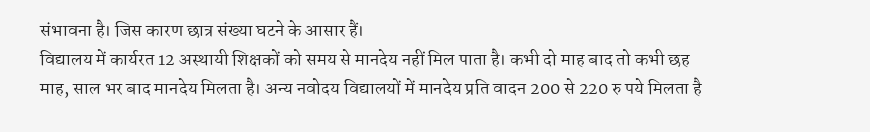संभावना है। जिस कारण छात्र संख्या घटने के आसार हैं।
विद्यालय में कार्यरत 12 अस्थायी शिक्षकों को समय से मानदेय नहीं मिल पाता है। कभी दो माह बाद तो कभी छह माह, साल भर बाद मानदेय मिलता है। अन्य नवोदय विद्यालयों में मानदेय प्रति वादन 200 से 220 रु पये मिलता है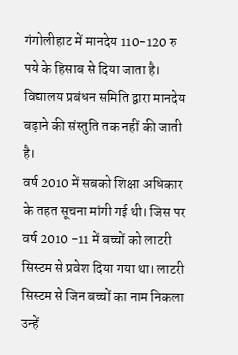गंगोलीहाट में मानदेय 110-120 रु पये के हिसाब से दिया जाता है। विद्यालय प्रबंधन समिति द्वारा मानदेय बढ़ाने की संस्तुति तक नहीं की जाती है।
वर्ष 2010 में सबको शिक्षा अधिकार के तहत सूचना मांगी गई थी। जिस पर वर्ष 2010 -11 में बच्चों को लाटरी सिस्टम से प्रवेश दिया गया था। लाटरी सिस्टम से जिन बच्चों का नाम निकला उन्हें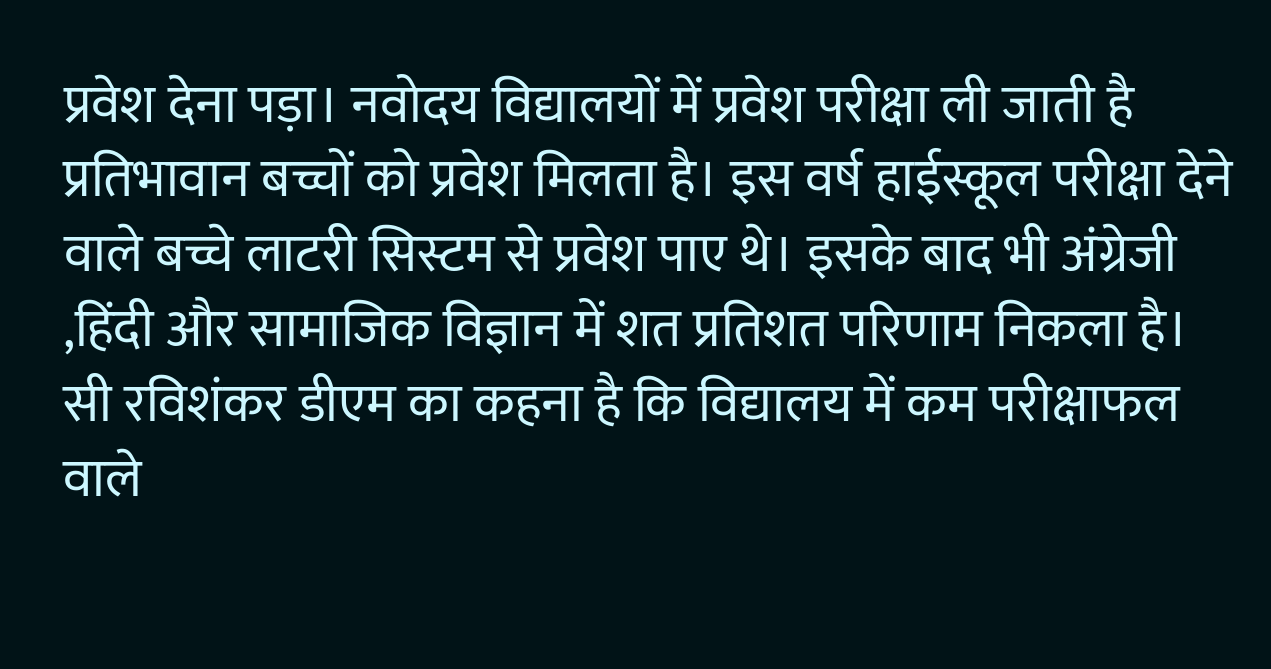प्रवेश देना पड़ा। नवोदय विद्यालयों में प्रवेश परीक्षा ली जाती है प्रतिभावान बच्चों को प्रवेश मिलता है। इस वर्ष हाईस्कूल परीक्षा देने वाले बच्चे लाटरी सिस्टम से प्रवेश पाए थे। इसके बाद भी अंग्रेजी ,हिंदी और सामाजिक विज्ञान में शत प्रतिशत परिणाम निकला है।
सी रविशंकर डीएम का कहना है कि विद्यालय में कम परीक्षाफल वाले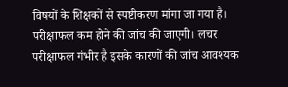विषयों के शिक्षकों से स्पष्टीकरण मांगा जा गया है। परीक्षाफल कम होने की जांच की जाएगी। लचर परीक्षाफल गंभीर है इसके कारणों की जांच आवश्यक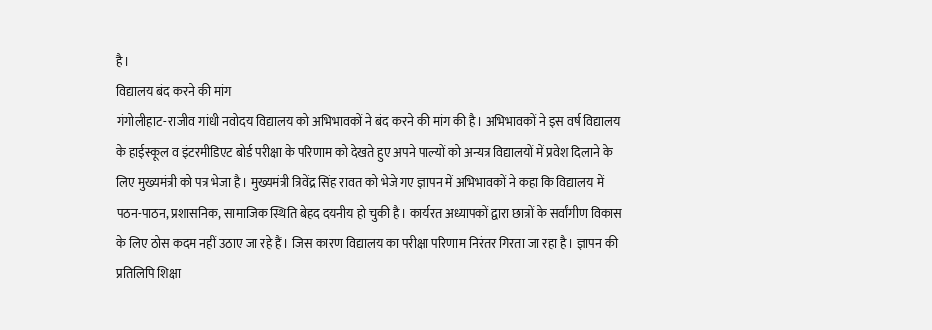है।
विद्यालय बंद करने की मांग
गंगोलीहाट-राजीव गांधी नवोदय विद्यालय को अभिभावकों ने बंद करने की मांग की है। अभिभावकों ने इस वर्ष विद्यालय के हाईस्कूल व इंटरमीडिएट बोर्ड परीक्षा के परिणाम को देखते हुए अपने पाल्यों को अन्यत्र विद्यालयों में प्रवेश दिलाने के लिए मुख्यमंत्री को पत्र भेजा है। मुख्यमंत्री त्रिवेंद्र सिंह रावत को भेजे गए ज्ञापन में अभिभावकों ने कहा कि विद्यालय में पठन-पाठन, प्रशासनिक, सामाजिक स्थिति बेहद दयनीय हो चुकी है। कार्यरत अध्यापकों द्वारा छात्रों के सर्वांगीण विकास के लिए ठोस कदम नहीं उठाए जा रहे हैं। जिस कारण विद्यालय का परीक्षा परिणाम निरंतर गिरता जा रहा है। ज्ञापन की प्रतिलिपि शिक्षा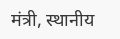मंत्री, स्थानीय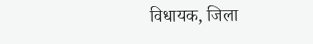विधायक, जिला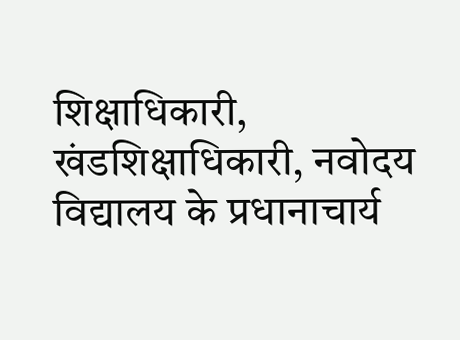शिक्षाधिकारी, खंडशिक्षाधिकारी, नवोदय विद्यालय के प्रधानाचार्य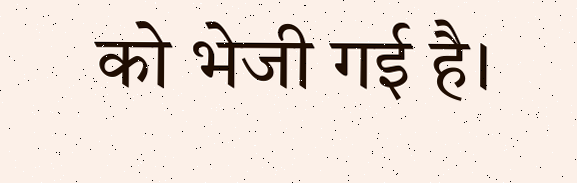को भेजी गई है।